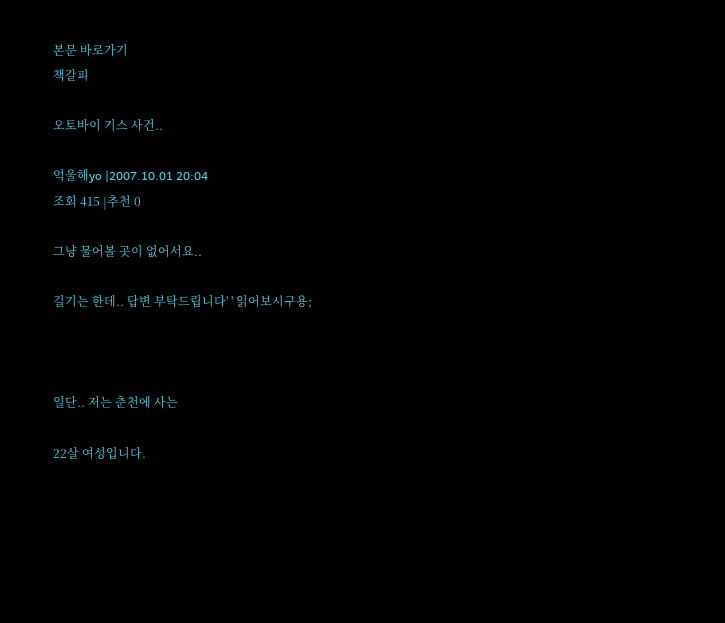본문 바로가기
책갈피

오토바이 기스 사건..

억울해yo |2007.10.01 20:04
조회 415 |추천 0

그냥 물어볼 곳이 없어서요..

길기는 한데.. 답변 부탁드립니다' ' 읽어보시구용;



일단.. 저는 춘천에 사는

22살 여성입니다.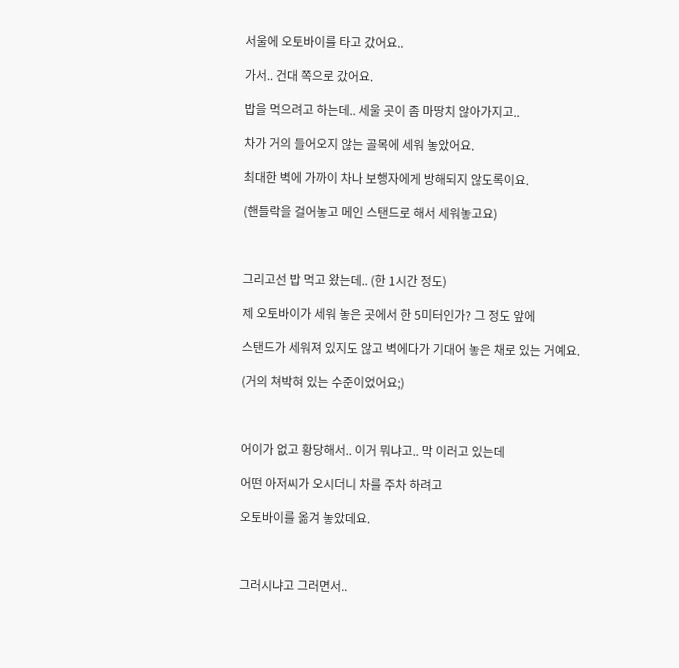서울에 오토바이를 타고 갔어요..

가서.. 건대 쪽으로 갔어요.

밥을 먹으려고 하는데.. 세울 곳이 좀 마땅치 않아가지고..

차가 거의 들어오지 않는 골목에 세워 놓았어요.

최대한 벽에 가까이 차나 보행자에게 방해되지 않도록이요.

(핸들락을 걸어놓고 메인 스탠드로 해서 세워놓고요)



그리고선 밥 먹고 왔는데.. (한 1시간 정도)

제 오토바이가 세워 놓은 곳에서 한 5미터인가? 그 정도 앞에

스탠드가 세워져 있지도 않고 벽에다가 기대어 놓은 채로 있는 거예요.

(거의 쳐박혀 있는 수준이었어요;)



어이가 없고 황당해서.. 이거 뭐냐고.. 막 이러고 있는데

어떤 아저씨가 오시더니 차를 주차 하려고

오토바이를 옮겨 놓았데요.



그러시냐고 그러면서..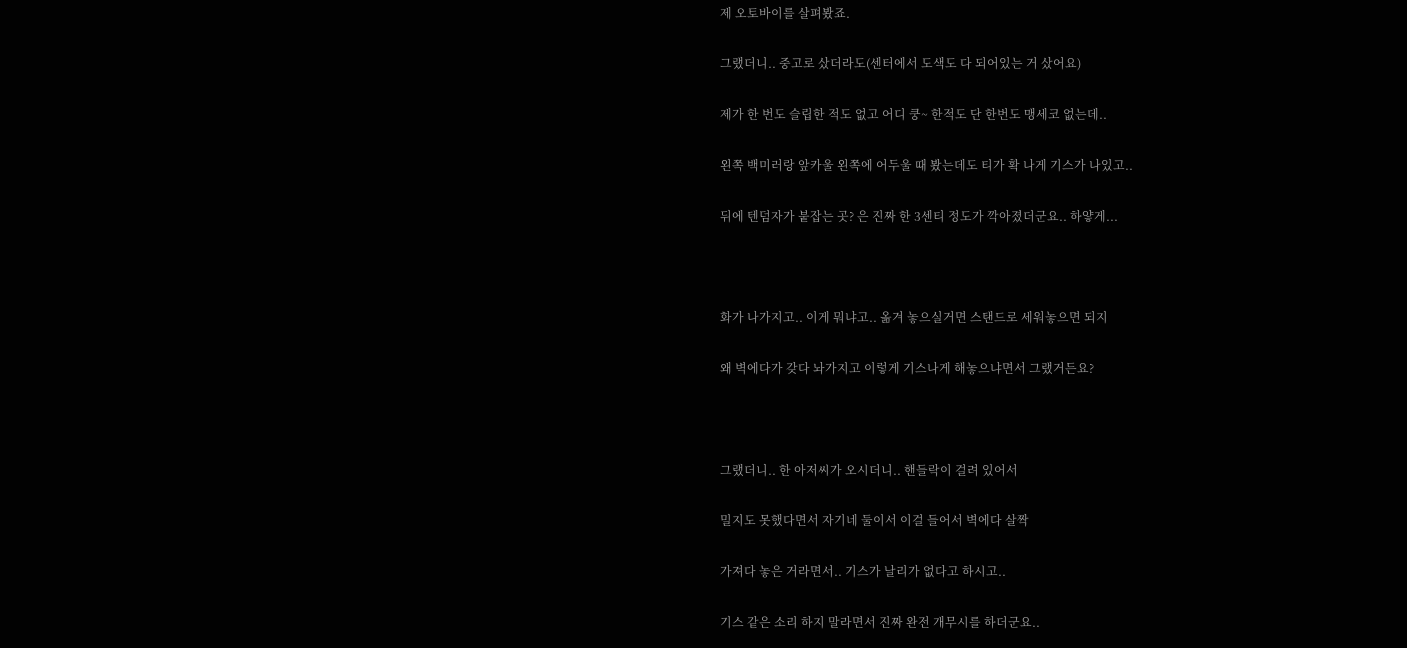제 오토바이를 살펴봤죠.

그랬더니.. 중고로 샀더라도(센터에서 도색도 다 되어있는 거 샀어요)

제가 한 번도 슬립한 적도 없고 어디 쿵~ 한적도 단 한번도 맹세코 없는데..

왼쪽 백미러랑 앞카울 왼쪽에 어두울 때 봤는데도 티가 확 나게 기스가 나있고..

뒤에 텐덤자가 붙잡는 곳? 은 진짜 한 3센티 정도가 깍아졌더군요.. 하얗게...



화가 나가지고.. 이게 뭐냐고.. 옮겨 놓으실거면 스탠드로 세워놓으면 되지

왜 벽에다가 갖다 놔가지고 이렇게 기스나게 해놓으냐면서 그랬거든요?



그랬더니.. 한 아저씨가 오시더니.. 핸들락이 걸려 있어서

밀지도 못했다면서 자기네 둘이서 이걸 들어서 벽에다 살짝

가져다 놓은 거라면서.. 기스가 날리가 없다고 하시고..

기스 같은 소리 하지 말라면서 진짜 완전 개무시를 하더군요..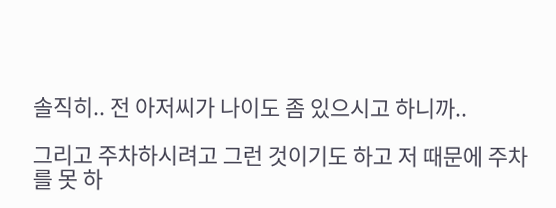솔직히.. 전 아저씨가 나이도 좀 있으시고 하니까..

그리고 주차하시려고 그런 것이기도 하고 저 때문에 주차를 못 하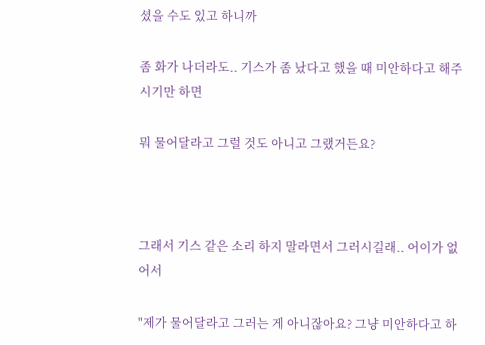셨을 수도 있고 하니까

좀 화가 나더라도.. 기스가 좀 났다고 했을 때 미안하다고 해주시기만 하면

뭐 물어달라고 그럴 것도 아니고 그랬거든요?



그래서 기스 같은 소리 하지 말라면서 그러시길래.. 어이가 없어서

"제가 물어달라고 그러는 게 아니잖아요? 그냥 미안하다고 하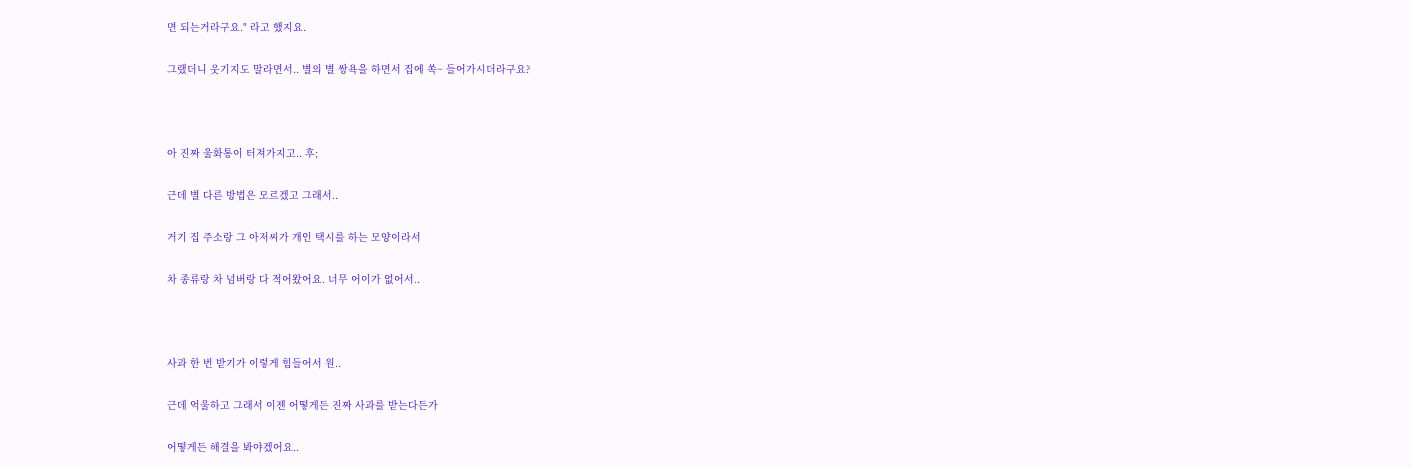면 되는거라구요." 라고 했지요.

그랬더니 웃기지도 말라면서.. 별의 별 쌍욕을 하면서 집에 쏙~ 들어가시더라구요?



아 진짜 울화통이 터져가지고.. 후;

근데 별 다른 방법은 모르겠고 그래서..

거기 집 주소랑 그 아저씨가 개인 택시를 하는 모양이라서

차 종류랑 차 넘버랑 다 적어왔어요. 너무 어이가 없어서..



사과 한 번 받기가 이렇게 힘들어서 원..

근데 억울하고 그래서 이젠 어떻게든 진짜 사과를 받는다든가

어떻게든 해결을 봐야겠어요..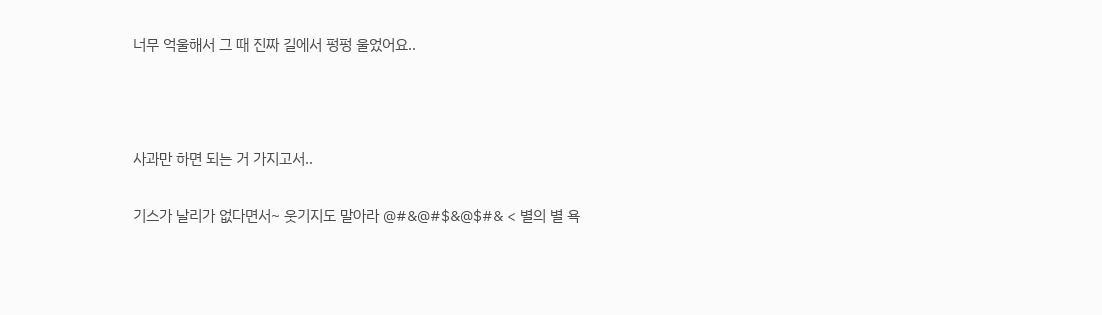너무 억울해서 그 때 진짜 길에서 펑펑 울었어요..



사과만 하면 되는 거 가지고서..

기스가 날리가 없다면서~ 웃기지도 말아라 @#&@#$&@$#& < 별의 별 욕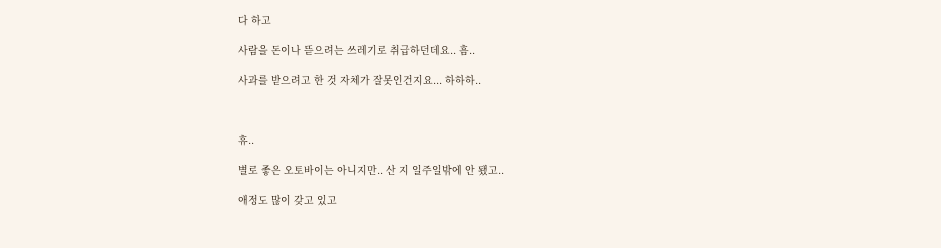다 하고

사람을 돈이나 뜯으려는 쓰레기로 취급하던데요.. 흠..

사과를 받으려고 한 것 자체가 잘못인건지요... 하하하..



휴..

별로 좋은 오토바이는 아니지만.. 산 지 일주일밖에 안 됐고..

애정도 많이 갖고 있고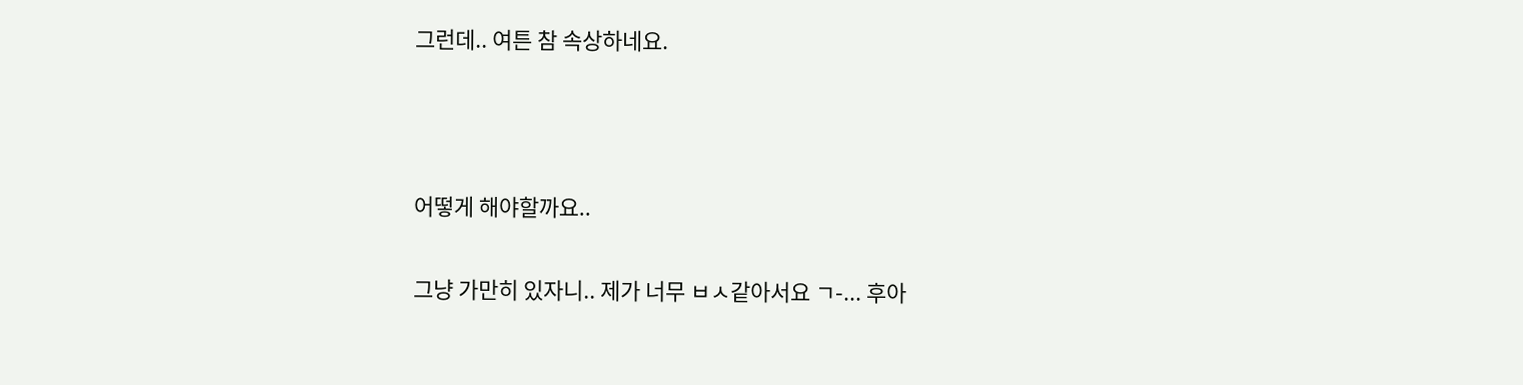그런데.. 여튼 참 속상하네요.



어떻게 해야할까요..

그냥 가만히 있자니.. 제가 너무 ㅂㅅ같아서요 ㄱ-... 후아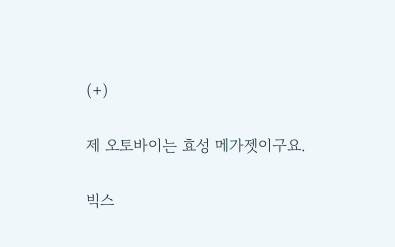(+)

제 오토바이는 효성 메가젯이구요.

빅스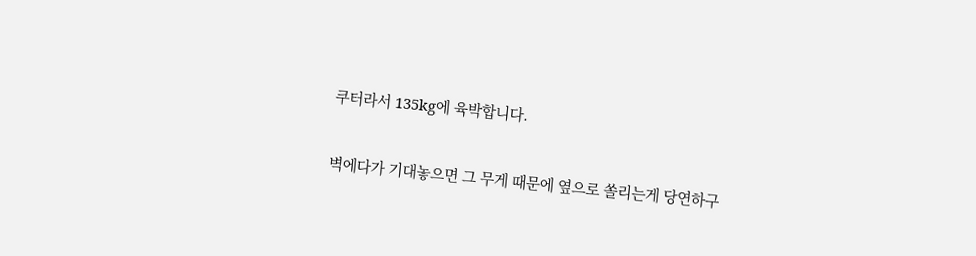쿠터라서 135kg에 육박합니다.

벽에다가 기대놓으면 그 무게 때문에 옆으로 쏠리는게 당연하구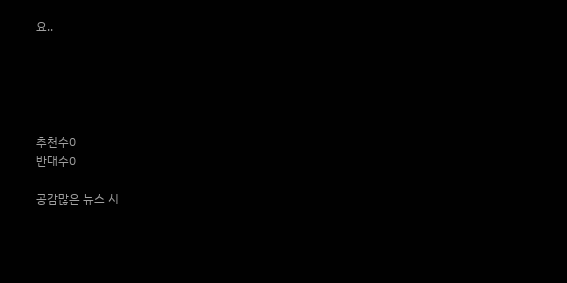요..





추천수0
반대수0

공감많은 뉴스 시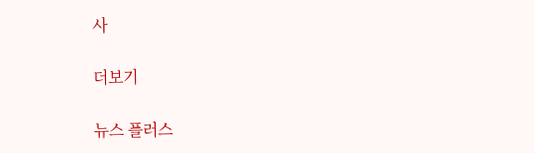사

더보기

뉴스 플러스